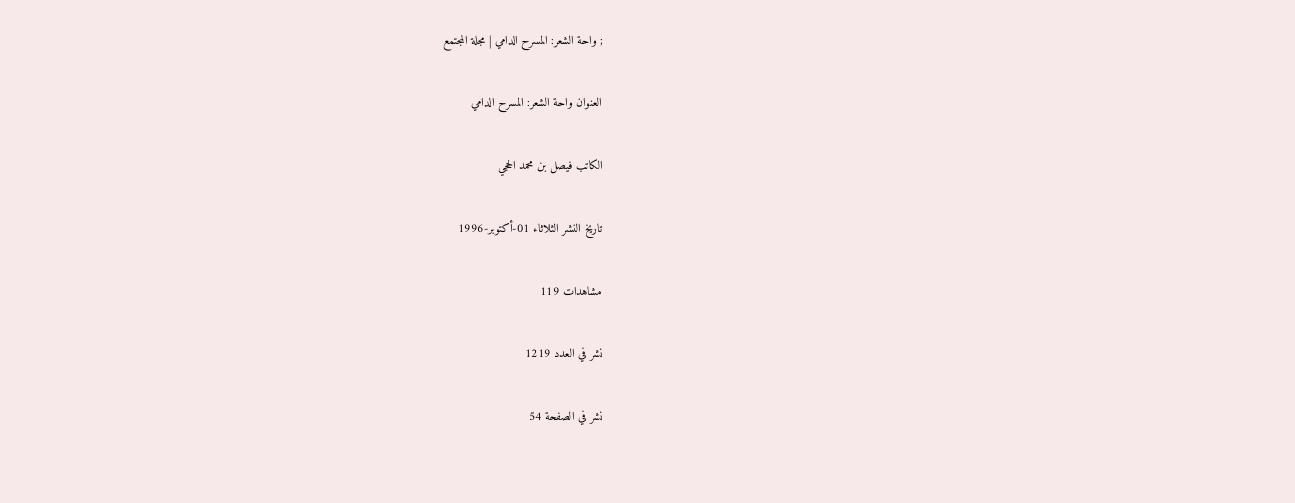; واحة الشعر: المسرح الدامي | مجلة المجتمع

العنوان واحة الشعر: المسرح الدامي

الكاتب فيصل بن محمد الحجي

تاريخ النشر الثلاثاء 01-أكتوبر-1996

مشاهدات 119

نشر في العدد 1219

نشر في الصفحة 54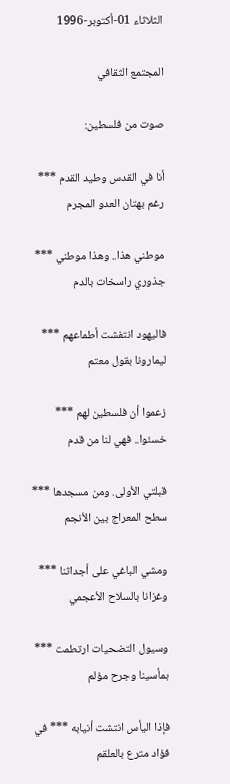الثلاثاء 01-أكتوبر-1996

المجتمع الثقافي

صوت من فلسطين:

أنا في القدس وطيد القدم *** رغم بهتان العدو المجرم

موطني هذا.. وهذا موطني *** جذوري راسخات بالدم

فاليهود انتفشت أطماعهم *** ليمارونا بقول معتم

زعموا أن فلسطين لهم *** خسئوا.. فهي لنا من قدم

قبلتي الأولى. ومن مسجدها *** سطح المعراج بين الأنجم

ومشي الباغي على أجداثنا *** وغزانا بالسلاح الأعجمي

وسيول التضحيات ارتطمت *** بمأسينا وجرح مؤلم

فإذا اليأس انتشت أنيابه *** في فؤاد مترع بالعلقم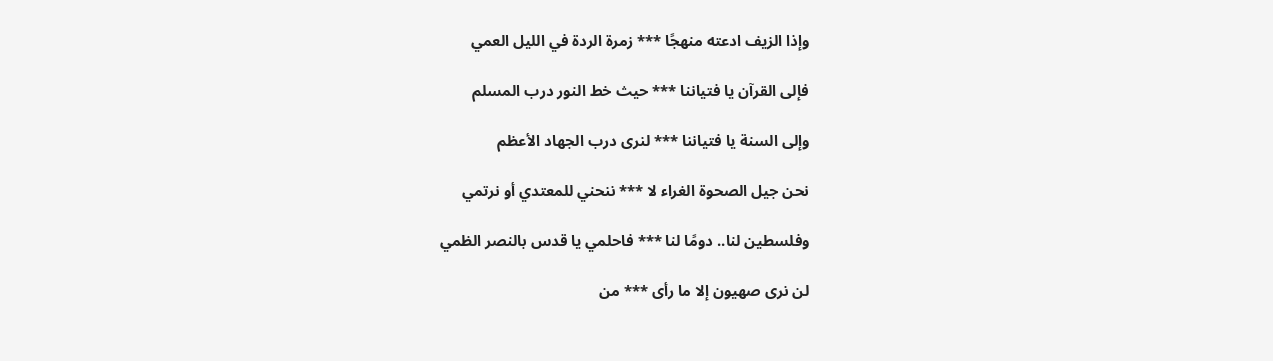وإذا الزيف ادعته منهجًا *** زمرة الردة في الليل العمي

فإلى القرآن يا فتياننا *** حيث خط النور درب المسلم

وإلى السنة يا فتياننا *** لنرى درب الجهاد الأعظم

نحن جيل الصحوة الغراء لا *** ننحني للمعتدي أو نرتمي

وفلسطين لنا.. دومًا لنا *** فاحلمي يا قدس بالنصر الظمي

لن نرى صهيون إلا ما رأى *** من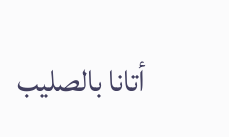أتانا بالصليب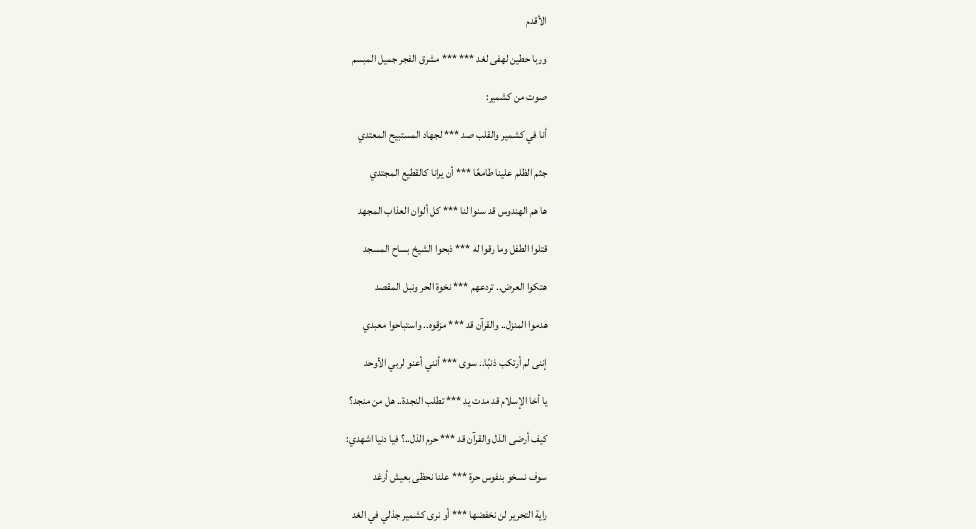الأقدم

وربا حطين لهفى لغد *** *** مشرق الفجر جميل المبسم

صوت من كشمير:

أنا في كشمير والقلب صد *** لجهاد المستبيح المعتدي

جثم الظلم علينا طامعًا *** أن يرانا كالقطيع المجتدي

ها هم الهندوس قد سنوا لنا *** كل ألوان العذاب المجهد

قتلوا الطفل وما رقوا له *** ذبحوا الشيخ بساح المسجد

هتكوا العرض.. تردعهم *** نخوة الحر ونبل المقصد

هدموا المنزل.. والقرآن قد *** مزقوه.. واستباحوا معبدي

إننى لم أرتكب ذنبًا.. سوى *** أنني أعنو لربي الأوحد

يا أخا الإسلام قد مدت يد *** تطلب النجدة.. هل من منجد؟

كيف أرضى الذل والقرآن قد *** حرم الذل..؟ فيا دنيا اشهدي:

سوف نسخو بنفوس حرة *** علنا نحظى بعيش أرغد

راية التحرير لن نخفضها *** أو نرى كشمير جذلي في الغد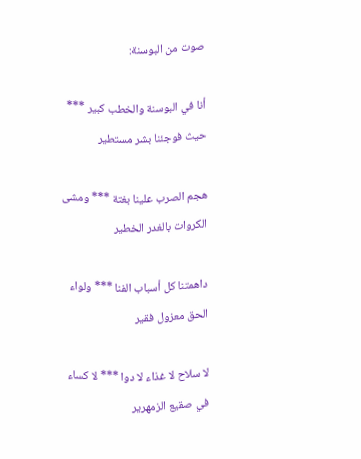صوت من البوسنة:

أنا في البوسنة والخطب كبير *** حيث فوجئنا بشر مستطير

هجم الصرب علينا بغتة *** ومشى الكروات بالغدر الخطير

داهمتنا كل أسباب الفنا *** ولواء الحق معزول فقير

لا سلاح لا غذاء لا دوا *** لا كساء في صقيع الزمهرير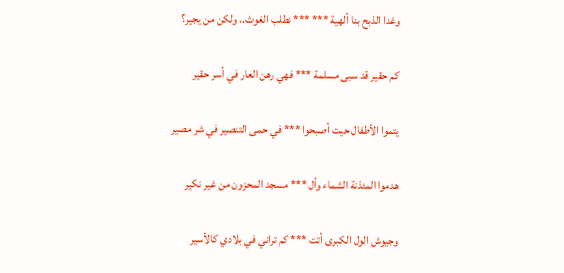وغدا الذبح بنا ألهية *** *** نطلب الغوث.. ولكن من يجير؟

كم حقير قد سبى مسلمة *** فهي رهن العار في أسر حقير

يتموا الأطفال حيت أصبحوا *** في حمى التنصير في شر مصير

هدموا المئذنة الشماء وأل *** مسجد المحزون من غير نكير

وجيوش الول الكبرى أتت *** كم تراني في بلادي كالأسير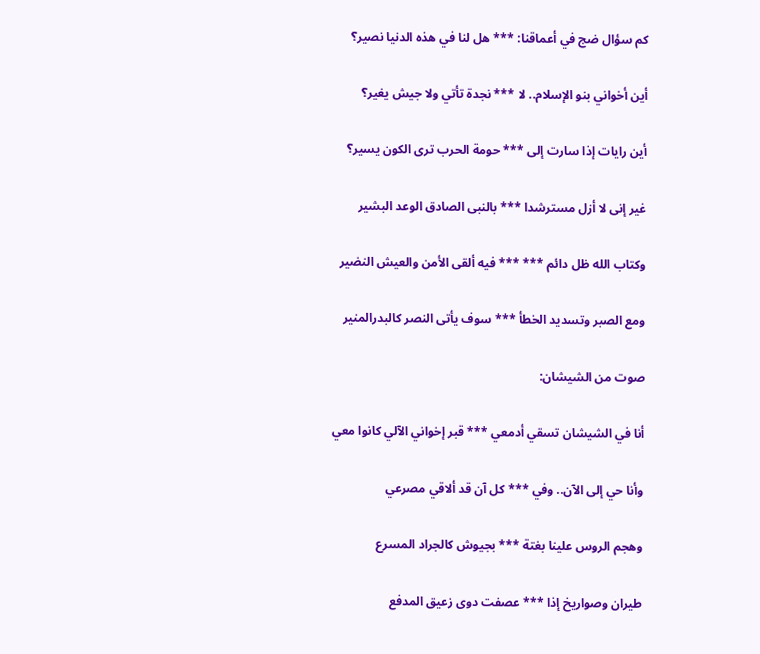كم سؤال ضج في أعماقنا: *** هل لنا في هذه الدنيا نصير؟

أين أخواني بنو الإسلام.. لا *** نجدة تأتي ولا جيش يغير؟

أين رايات إذا سارت إلى *** حومة الحرب ترى الكون يسير؟

غير إنى لا أزل مسترشدا *** بالنبى الصادق الوعد البشير

وكتاب الله ظل دائم *** *** فيه ألقى الأمن والعيش النضير

ومع الصبر وتسديد الخطأ *** سوف يأتى النصر كالبدرالمنير

صوت من الشيشان:

أنا في الشيشان تسقي أدمعي *** قبر إخواني الآلي كانوا معي

وأنا حي إلى الآن.. وفي *** كل آن قد ألاقي مصرعي

وهجم الروس علينا بغتة *** بجيوش كالجراد المسرع

طيران وصواريخ إذا *** عصفت دوى زعيق المدفع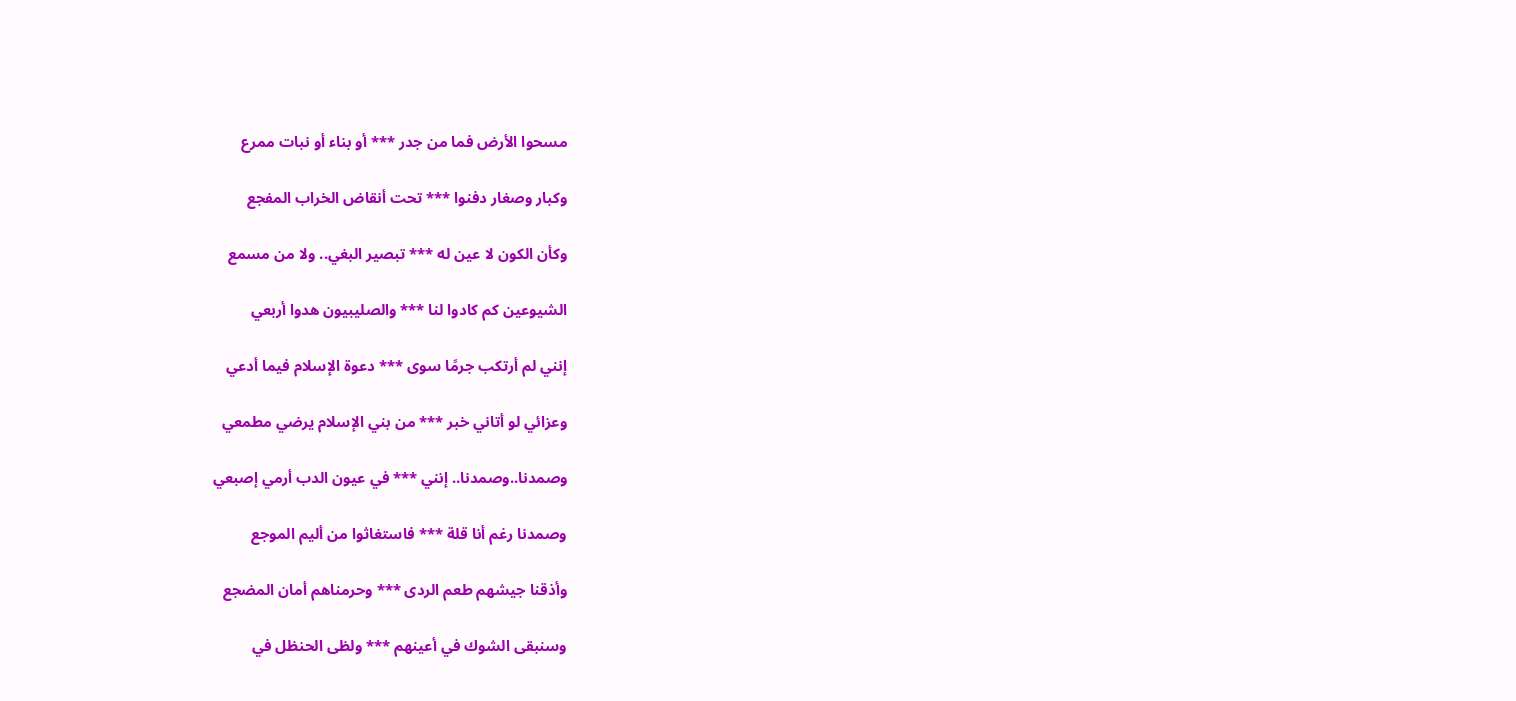مسحوا الأرض فما من جدر *** أو بناء أو نبات ممرع

وكبار وصغار دفنوا *** تحت أنقاض الخراب المفجع

وكأن الكون لا عين له *** تبصير البغي.. ولا من مسمع

الشيوعين كم كادوا لنا *** والصليبيون هدوا أربعي

إنني لم أرتكب جرمًا سوى *** دعوة الإسلام فيما أدعي

وعزائي لو أتاني خبر *** من بني الإسلام يرضي مطمعي

وصمدنا..وصمدنا.. إنني *** في عيون الدب أرمي إصبعي

وصمدنا رغم أنا قلة *** فاستغاثوا من أليم الموجع

وأذقنا جيشهم طعم الردى *** وحرمناهم أمان المضجع

وسنبقى الشوك في أعينهم *** ولظى الحنظل في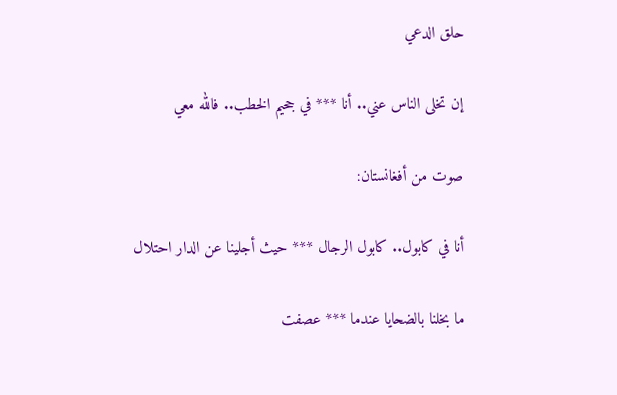حلق الدعي

إن تخلى الناس عني.. أنا *** في جحيم الخطب.. فالله معي

صوت من أفغانستان:

أنا في كابول.. كابول الرجال *** حيث أجلينا عن الدار احتلال

ما بخلنا بالضحايا عندما *** عصفت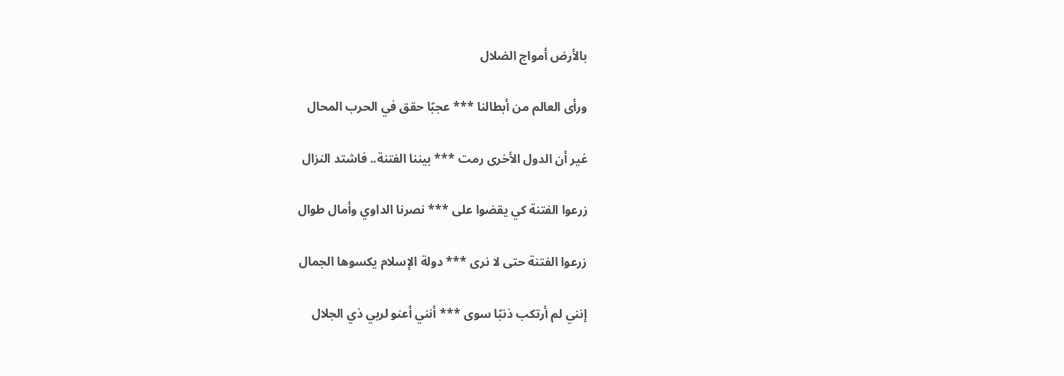بالأرض أمواج الضلال

ورأى العالم من أبطالنا *** عجبًا حقق في الحرب المحال

غير أن الدول الأخرى رمت *** بيننا الفتنة.. فاشتد النزال

زرعوا الفتنة كي يقضوا على *** نصرنا الداوي وأمال طوال

زرعوا الفتنة حتى لا نرى *** دولة الإسلام يكسوها الجمال

إنني لم أرتكب ذنبًا سوى *** أنني أعنو لربي ذي الجلال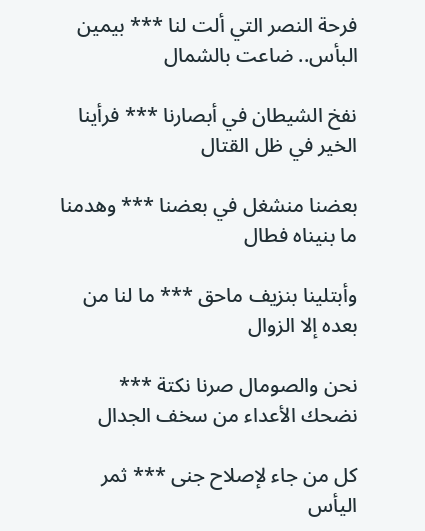فرحة النصر التي ألت لنا *** بيمين البأس.. ضاعت بالشمال

نفخ الشيطان في أبصارنا *** فرأينا الخير في ظل القتال

بعضنا منشغل في بعضنا *** وهدمنا ما بنيناه فطال

وأبتلينا بنزيف ماحق *** ما لنا من بعده إلا الزوال

نحن والصومال صرنا نكتة *** نضحك الأعداء من سخف الجدال

كل من جاء لإصلاح جنى *** ثمر اليأس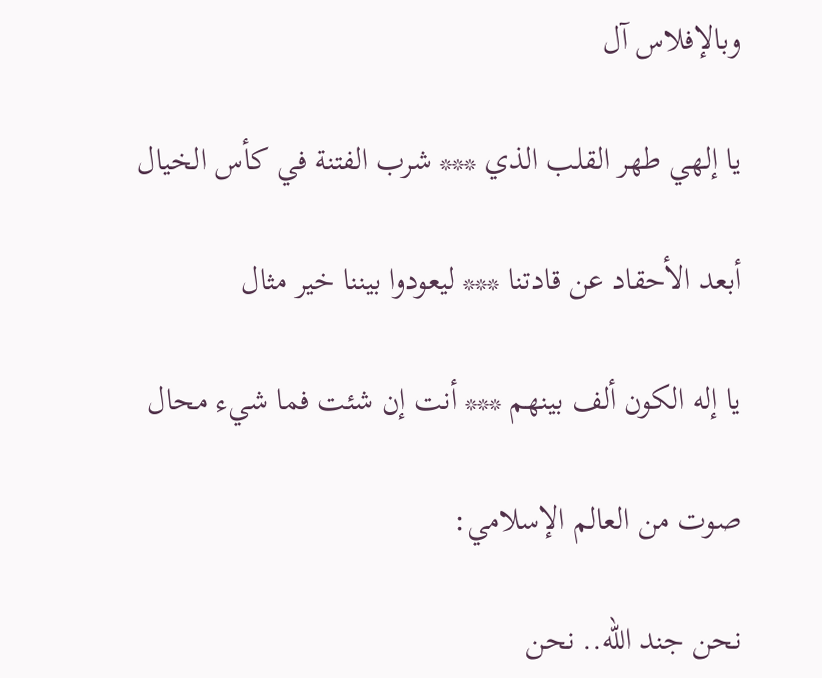وبالإفلاس آل

يا إلهي طهر القلب الذي *** شرب الفتنة في كأس الخيال

أبعد الأحقاد عن قادتنا *** ليعودوا بيننا خير مثال

يا إله الكون ألف بينهم *** أنت إن شئت فما شيء محال

صوت من العالم الإسلامي:

نحن جند الله.. نحن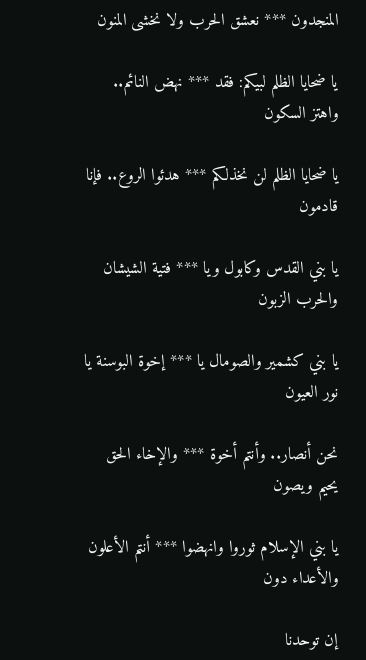المنجدون *** نعشق الحرب ولا نخشى المنون

يا ضحايا الظلم لبيكم: فقد *** نهض النائم.. واهتز السكون

يا ضحايا الظلم لن نخذلكم *** هدئوا الروع.. فإنا قادمون

يا بني القدس وكابول ويا *** فتية الشيشان والحرب الزبون

يا بني كشمير والصومال يا *** إخوة البوسنة يا نور العيون

نحن أنصار.. وأنتم أخوة *** والإخاء الحق يحيم ويصون

يا بني الإسلام ثوروا وانهضوا *** أنتم الأعلون والأعداء دون

إن توحدنا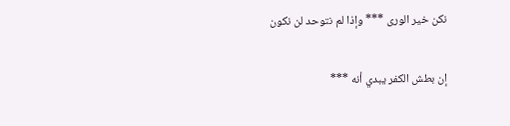نكن خير الورى *** وإذا لم نتوحد لن نكون

إن بطش الكفر يبدي أنه ***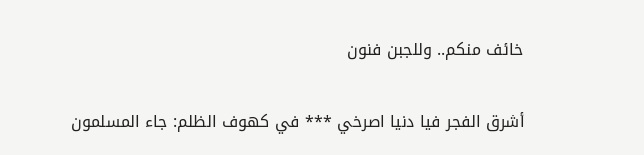خائف منكم.. وللجبن فنون

أشرق الفجر فيا دنيا اصرخي *** في كهوف الظلم: جاء المسلمون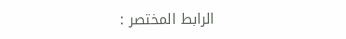الرابط المختصر :